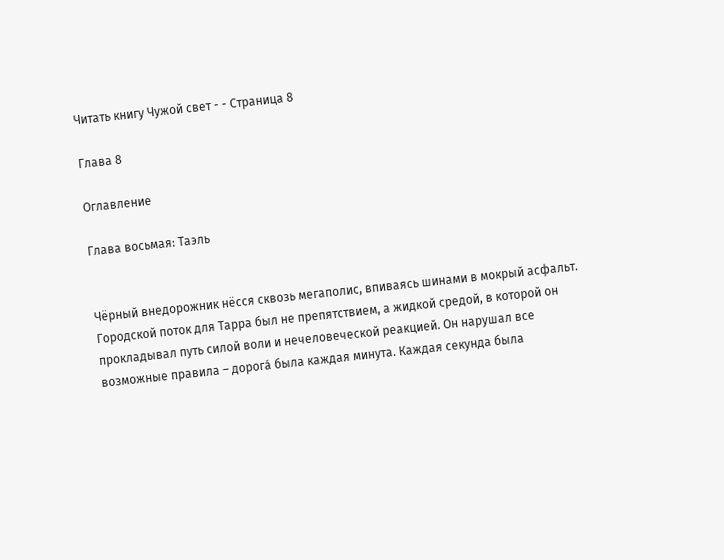Читать книгу Чужой свет - - Страница 8

Глава 8

Оглавление

Глава восьмая: Таэль


Чёрный внедорожник нёсся сквозь мегаполис, впиваясь шинами в мокрый асфальт. Городской поток для Тарра был не препятствием, а жидкой средой, в которой он прокладывал путь силой воли и нечеловеческой реакцией. Он нарушал все возможные правила – дорогá была каждая минута. Каждая секунда была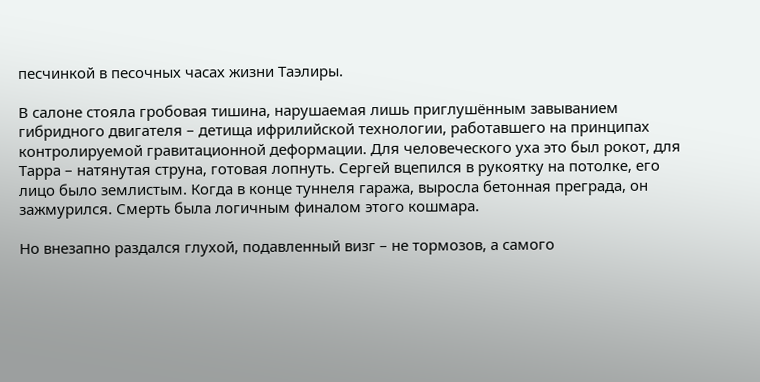песчинкой в песочных часах жизни Таэлиры.

В салоне стояла гробовая тишина, нарушаемая лишь приглушённым завыванием гибридного двигателя – детища ифрилийской технологии, работавшего на принципах контролируемой гравитационной деформации. Для человеческого уха это был рокот, для Тарра – натянутая струна, готовая лопнуть. Сергей вцепился в рукоятку на потолке, его лицо было землистым. Когда в конце туннеля гаража, выросла бетонная преграда, он зажмурился. Смерть была логичным финалом этого кошмара.

Но внезапно раздался глухой, подавленный визг – не тормозов, а самого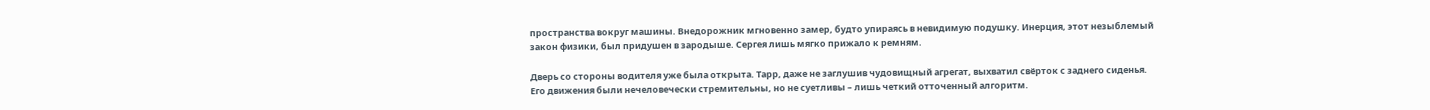пространства вокруг машины. Внедорожник мгновенно замер, будто упираясь в невидимую подушку. Инерция, этот незыблемый закон физики, был придушен в зародыше. Сергея лишь мягко прижало к ремням.

Дверь со стороны водителя уже была открыта. Тарр, даже не заглушив чудовищный агрегат, выхватил свёрток с заднего сиденья. Его движения были нечеловечески стремительны, но не суетливы – лишь четкий отточенный алгоритм.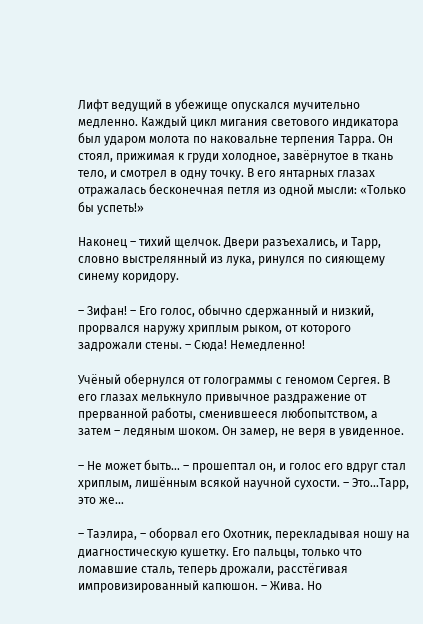Лифт ведущий в убежище опускался мучительно медленно. Каждый цикл мигания светового индикатора был ударом молота по наковальне терпения Тарра. Он стоял, прижимая к груди холодное, завёрнутое в ткань тело, и смотрел в одну точку. В его янтарных глазах отражалась бесконечная петля из одной мысли: «Только бы успеть!»

Наконец – тихий щелчок. Двери разъехались, и Тарр, словно выстрелянный из лука, ринулся по сияющему синему коридору.

– Зифан! – Его голос, обычно сдержанный и низкий, прорвался наружу хриплым рыком, от которого задрожали стены. – Сюда! Немедленно!

Учёный обернулся от голограммы с геномом Сергея. В его глазах мелькнуло привычное раздражение от прерванной работы, сменившееся любопытством, а затем – ледяным шоком. Он замер, не веря в увиденное.

– Не может быть… – прошептал он, и голос его вдруг стал хриплым, лишённым всякой научной сухости. – Это…Тарр, это же…

– Таэлира, – оборвал его Охотник, перекладывая ношу на диагностическую кушетку. Его пальцы, только что ломавшие сталь, теперь дрожали, расстёгивая импровизированный капюшон. – Жива. Но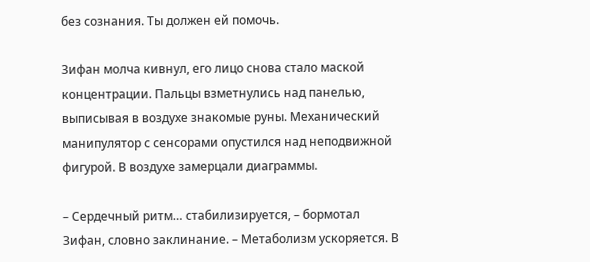без сознания. Ты должен ей помочь.

Зифан молча кивнул, его лицо снова стало маской концентрации. Пальцы взметнулись над панелью, выписывая в воздухе знакомые руны. Механический манипулятор с сенсорами опустился над неподвижной фигурой. В воздухе замерцали диаграммы.

– Сердечный ритм… стабилизируется, – бормотал Зифан, словно заклинание. – Метаболизм ускоряется. В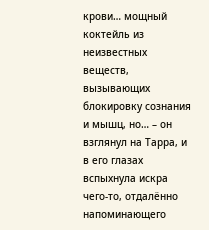крови… мощный коктейль из неизвестных веществ, вызывающих блокировку сознания и мышц, но… – он взглянул на Тарра, и в его глазах вспыхнула искра чего-то, отдалённо напоминающего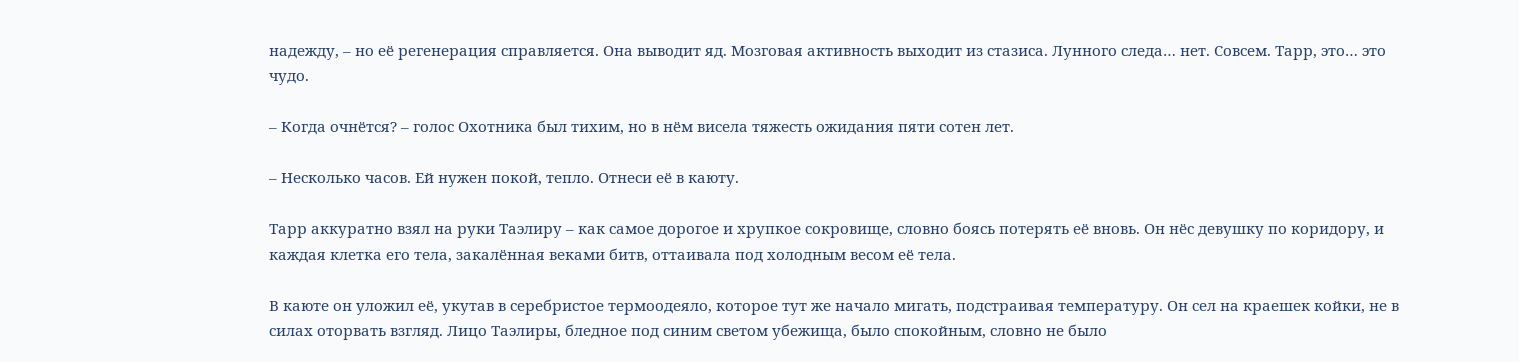надежду, – но её регенерация справляется. Она выводит яд. Мозговая активность выходит из стазиса. Лунного следа… нет. Совсем. Тарр, это… это чудо.

– Когда очнётся? – голос Охотника был тихим, но в нём висела тяжесть ожидания пяти сотен лет.

– Несколько часов. Ей нужен покой, тепло. Отнеси её в каюту.

Тарр аккуратно взял на руки Таэлиру – как самое дорогое и хрупкое сокровище, словно боясь потерять её вновь. Он нёс девушку по коридору, и каждая клетка его тела, закалённая веками битв, оттаивала под холодным весом её тела.

В каюте он уложил её, укутав в серебристое термоодеяло, которое тут же начало мигать, подстраивая температуру. Он сел на краешек койки, не в силах оторвать взгляд. Лицо Таэлиры, бледное под синим светом убежища, было спокойным, словно не было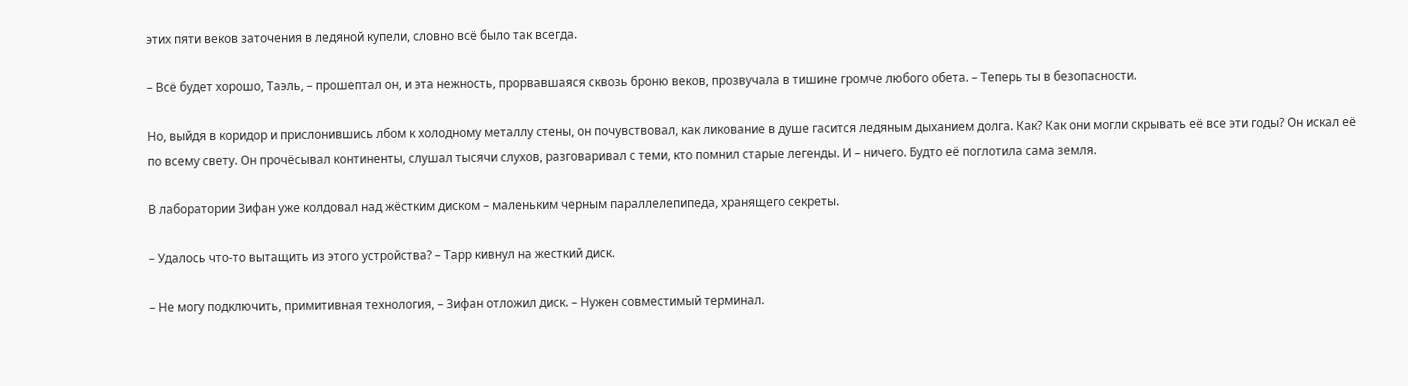этих пяти веков заточения в ледяной купели, словно всё было так всегда.

– Всё будет хорошо, Таэль, – прошептал он, и эта нежность, прорвавшаяся сквозь броню веков, прозвучала в тишине громче любого обета. – Теперь ты в безопасности.

Но, выйдя в коридор и прислонившись лбом к холодному металлу стены, он почувствовал, как ликование в душе гасится ледяным дыханием долга. Как? Как они могли скрывать её все эти годы? Он искал её по всему свету. Он прочёсывал континенты, слушал тысячи слухов, разговаривал с теми, кто помнил старые легенды. И – ничего. Будто её поглотила сама земля.

В лаборатории Зифан уже колдовал над жёстким диском – маленьким черным параллелепипеда, хранящего секреты.

– Удалось что-то вытащить из этого устройства? – Тарр кивнул на жесткий диск.

– Не могу подключить, примитивная технология, – Зифан отложил диск. – Нужен совместимый терминал.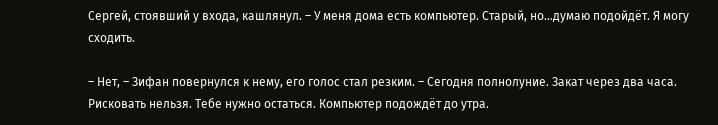Сергей, стоявший у входа, кашлянул. – У меня дома есть компьютер. Старый, но…думаю подойдёт. Я могу сходить.

– Нет, – Зифан повернулся к нему, его голос стал резким. – Сегодня полнолуние. Закат через два часа. Рисковать нельзя. Тебе нужно остаться. Компьютер подождёт до утра.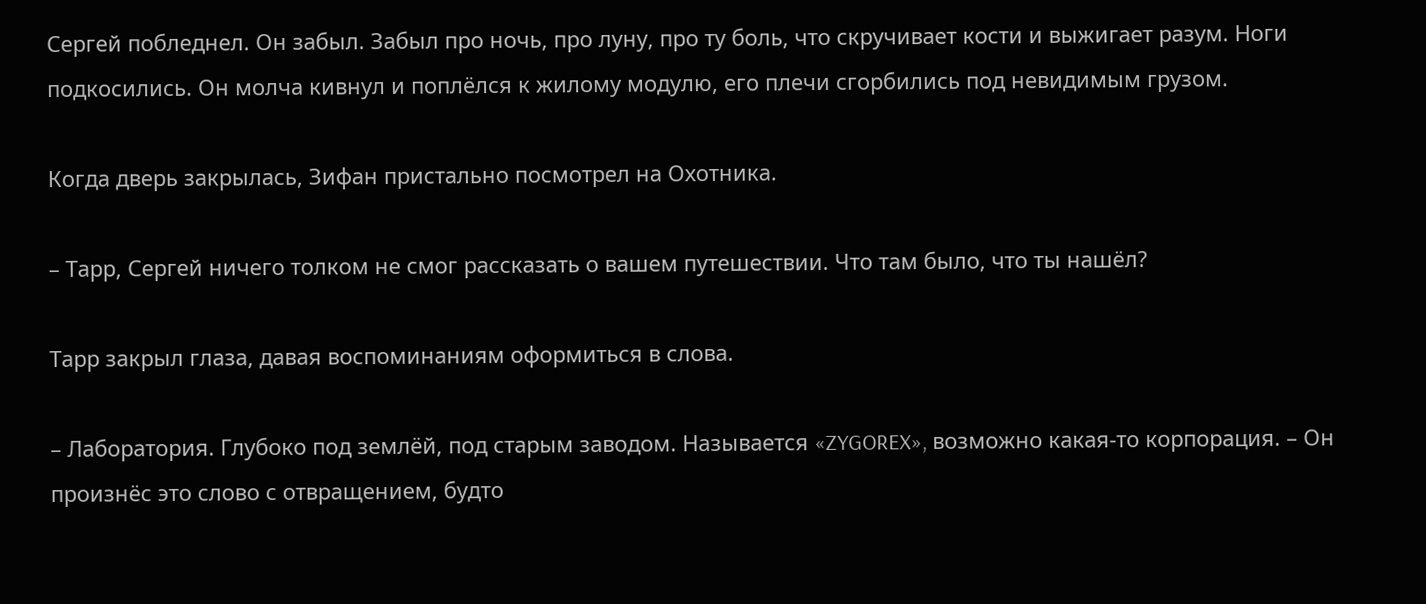Сергей побледнел. Он забыл. Забыл про ночь, про луну, про ту боль, что скручивает кости и выжигает разум. Ноги подкосились. Он молча кивнул и поплёлся к жилому модулю, его плечи сгорбились под невидимым грузом.

Когда дверь закрылась, Зифан пристально посмотрел на Охотника.

– Тарр, Сергей ничего толком не смог рассказать о вашем путешествии. Что там было, что ты нашёл?

Тарр закрыл глаза, давая воспоминаниям оформиться в слова.

– Лаборатория. Глубоко под землёй, под старым заводом. Называется «ZYGOREX», возможно какая-то корпорация. – Он произнёс это слово с отвращением, будто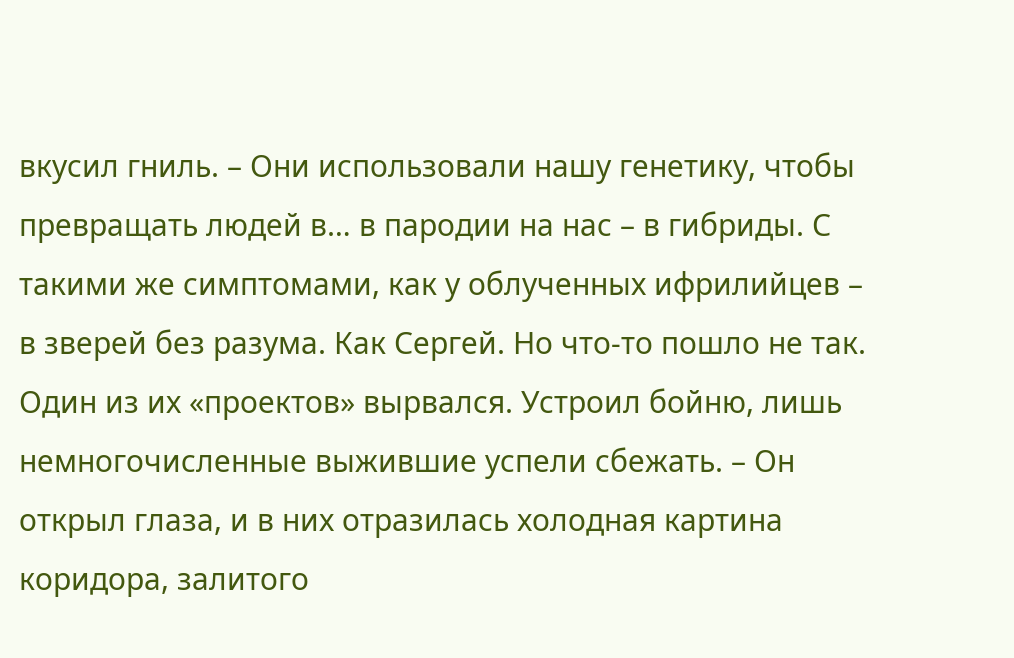вкусил гниль. – Они использовали нашу генетику, чтобы превращать людей в… в пародии на нас – в гибриды. С такими же симптомами, как у облученных ифрилийцев – в зверей без разума. Как Сергей. Но что-то пошло не так. Один из их «проектов» вырвался. Устроил бойню, лишь немногочисленные выжившие успели сбежать. – Он открыл глаза, и в них отразилась холодная картина коридора, залитого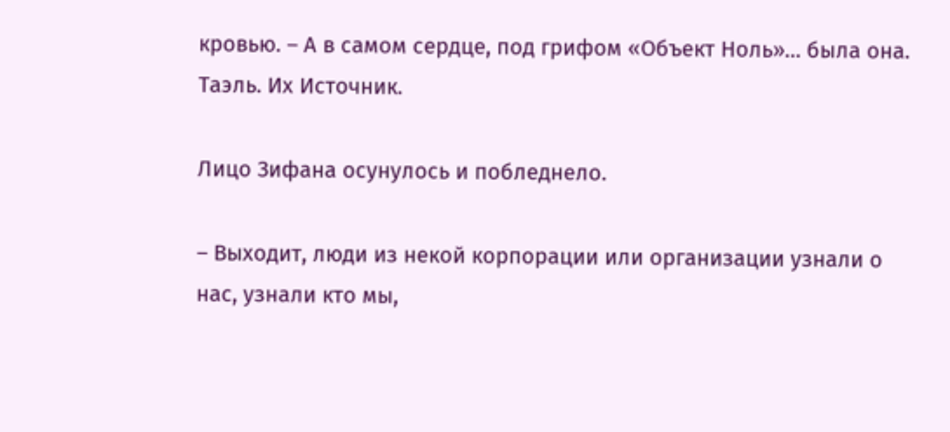кровью. – А в самом сердце, под грифом «Объект Ноль»… была она. Таэль. Их Источник.

Лицо Зифана осунулось и побледнело.

– Выходит, люди из некой корпорации или организации узнали о нас, узнали кто мы,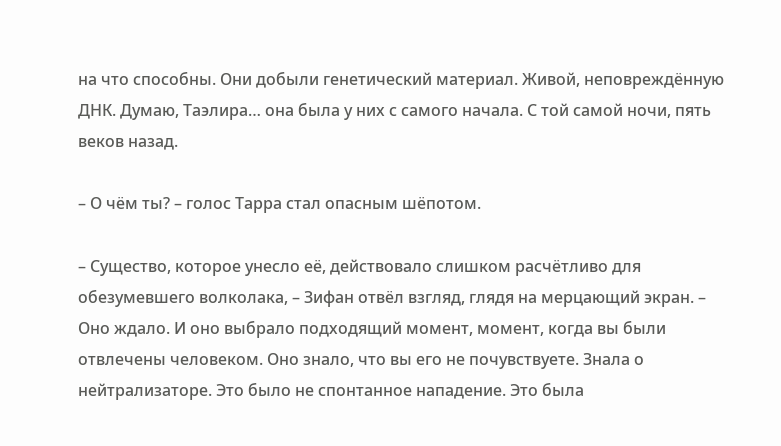на что способны. Они добыли генетический материал. Живой, неповреждённую ДНК. Думаю, Таэлира… она была у них с самого начала. С той самой ночи, пять веков назад.

– О чём ты? – голос Тарра стал опасным шёпотом.

– Существо, которое унесло её, действовало слишком расчётливо для обезумевшего волколака, – Зифан отвёл взгляд, глядя на мерцающий экран. – Оно ждало. И оно выбрало подходящий момент, момент, когда вы были отвлечены человеком. Оно знало, что вы его не почувствуете. Знала о нейтрализаторе. Это было не спонтанное нападение. Это была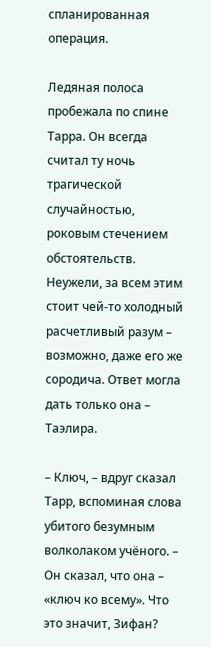спланированная операция.

Ледяная полоса пробежала по спине Тарра. Он всегда считал ту ночь трагической случайностью, роковым стечением обстоятельств. Неужели, за всем этим стоит чей-то холодный расчетливый разум – возможно, даже его же сородича. Ответ могла дать только она – Таэлира.

– Ключ, – вдруг сказал Тарр, вспоминая слова убитого безумным волколаком учёного. – Он сказал, что она – «ключ ко всему». Что это значит, Зифан?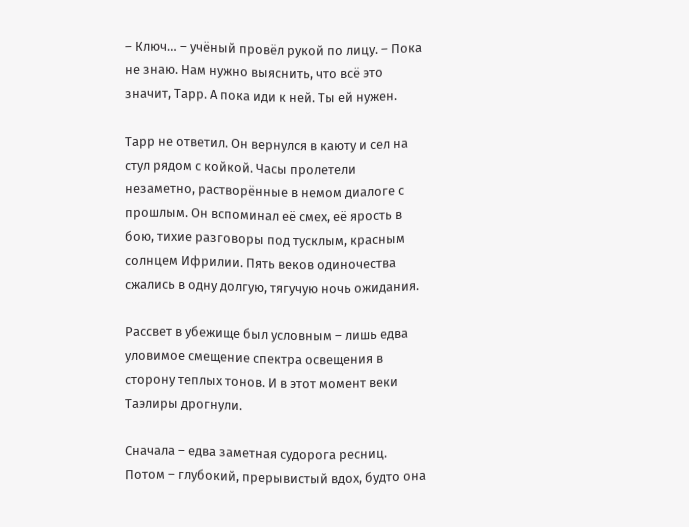– Ключ… – учёный провёл рукой по лицу. – Пока не знаю. Нам нужно выяснить, что всё это значит, Тарр. А пока иди к ней. Ты ей нужен.

Тарр не ответил. Он вернулся в каюту и сел на стул рядом с койкой. Часы пролетели незаметно, растворённые в немом диалоге с прошлым. Он вспоминал её смех, её ярость в бою, тихие разговоры под тусклым, красным солнцем Ифрилии. Пять веков одиночества сжались в одну долгую, тягучую ночь ожидания.

Рассвет в убежище был условным – лишь едва уловимое смещение спектра освещения в сторону теплых тонов. И в этот момент веки Таэлиры дрогнули.

Сначала – едва заметная судорога ресниц. Потом – глубокий, прерывистый вдох, будто она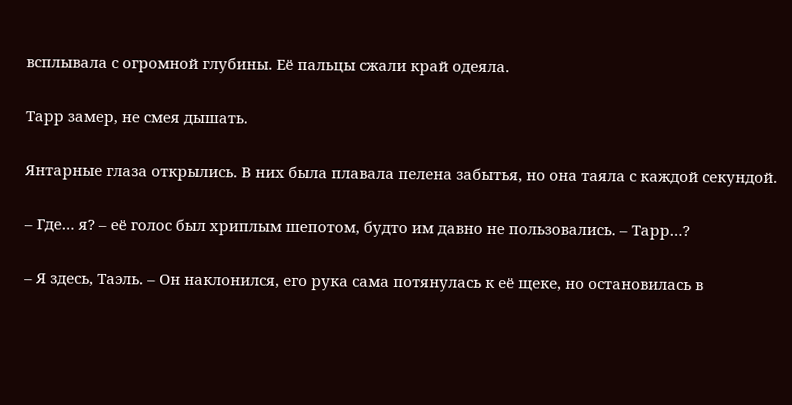всплывала с огромной глубины. Её пальцы сжали край одеяла.

Тарр замер, не смея дышать.

Янтарные глаза открылись. В них была плавала пелена забытья, но она таяла с каждой секундой.

– Где… я? – её голос был хриплым шепотом, будто им давно не пользовались. – Тарр…?

– Я здесь, Таэль. – Он наклонился, его рука сама потянулась к её щеке, но остановилась в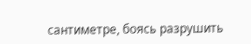сантиметре, боясь разрушить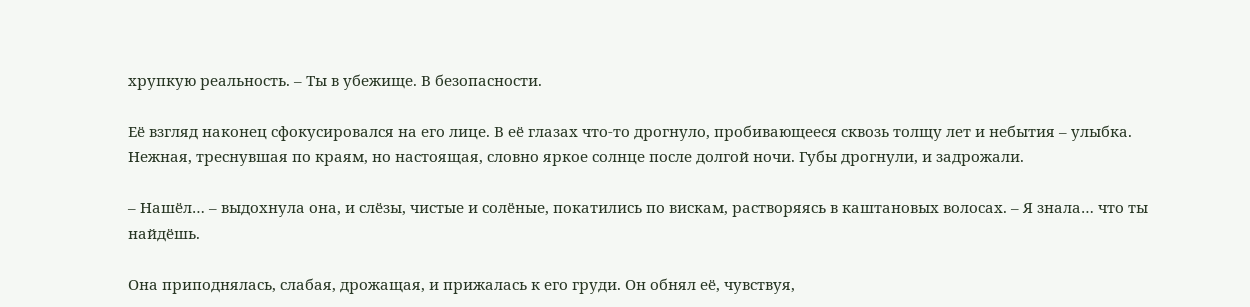хрупкую реальность. – Ты в убежище. В безопасности.

Её взгляд наконец сфокусировался на его лице. В её глазах что-то дрогнуло, пробивающееся сквозь толщу лет и небытия – улыбка. Нежная, треснувшая по краям, но настоящая, словно яркое солнце после долгой ночи. Губы дрогнули, и задрожали.

– Нашёл… – выдохнула она, и слёзы, чистые и солёные, покатились по вискам, растворяясь в каштановых волосах. – Я знала… что ты найдёшь.

Она приподнялась, слабая, дрожащая, и прижалась к его груди. Он обнял её, чувствуя,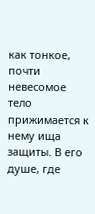как тонкое, почти невесомое тело прижимается к нему ища защиты. В его душе, где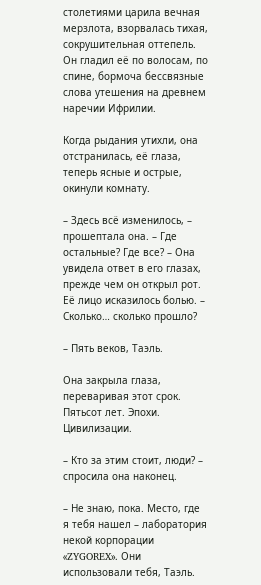столетиями царила вечная мерзлота, взорвалась тихая, сокрушительная оттепель. Он гладил её по волосам, по спине, бормоча бессвязные слова утешения на древнем наречии Ифрилии.

Когда рыдания утихли, она отстранилась, её глаза, теперь ясные и острые, окинули комнату.

– Здесь всё изменилось, – прошептала она. – Где остальные? Где все? – Она увидела ответ в его глазах, прежде чем он открыл рот. Её лицо исказилось болью. – Сколько… сколько прошло?

– Пять веков, Таэль.

Она закрыла глаза, переваривая этот срок. Пятьсот лет. Эпохи. Цивилизации.

– Кто за этим стоит, люди? – спросила она наконец.

– Не знаю, пока. Место, где я тебя нашел – лаборатория некой корпорации «ZYGOREX». Они использовали тебя, Таэль.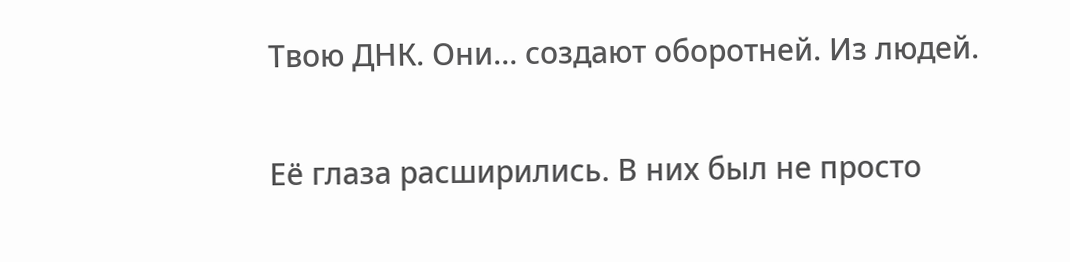Твою ДНК. Они… создают оборотней. Из людей.

Её глаза расширились. В них был не просто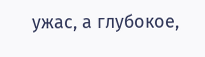ужас, а глубокое,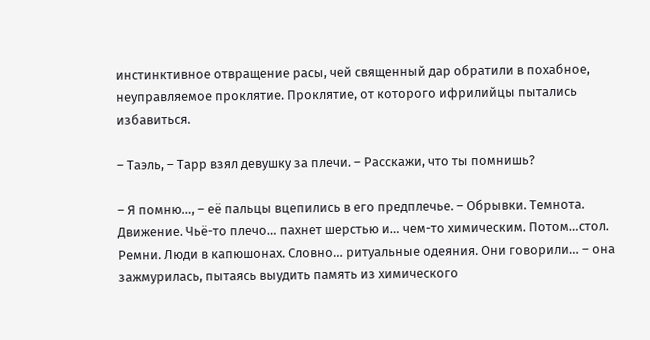инстинктивное отвращение расы, чей священный дар обратили в похабное, неуправляемое проклятие. Проклятие, от которого ифрилийцы пытались избавиться.

– Таэль, – Тарр взял девушку за плечи. – Расскажи, что ты помнишь?

– Я помню…, – её пальцы вцепились в его предплечье. – Обрывки. Темнота. Движение. Чьё-то плечо… пахнет шерстью и… чем-то химическим. Потом…стол. Ремни. Люди в капюшонах. Словно… ритуальные одеяния. Они говорили… – она зажмурилась, пытаясь выудить память из химического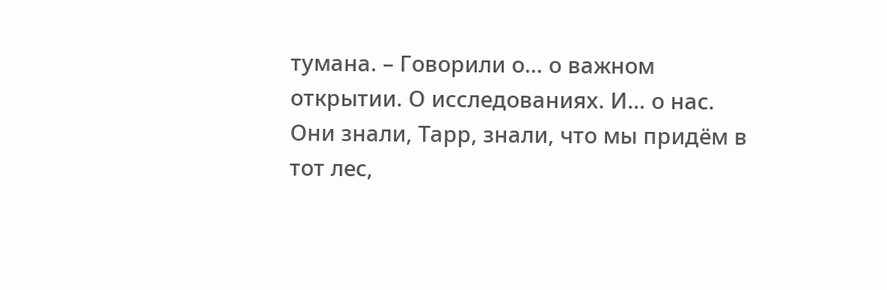тумана. – Говорили о… о важном открытии. О исследованиях. И… о нас. Они знали, Тарр, знали, что мы придём в тот лес,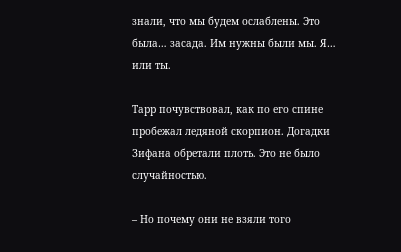знали, что мы будем ослаблены. Это была… засада. Им нужны были мы. Я… или ты.

Тарр почувствовал, как по его спине пробежал ледяной скорпион. Догадки Зифана обретали плоть. Это не было случайностью.

– Но почему они не взяли того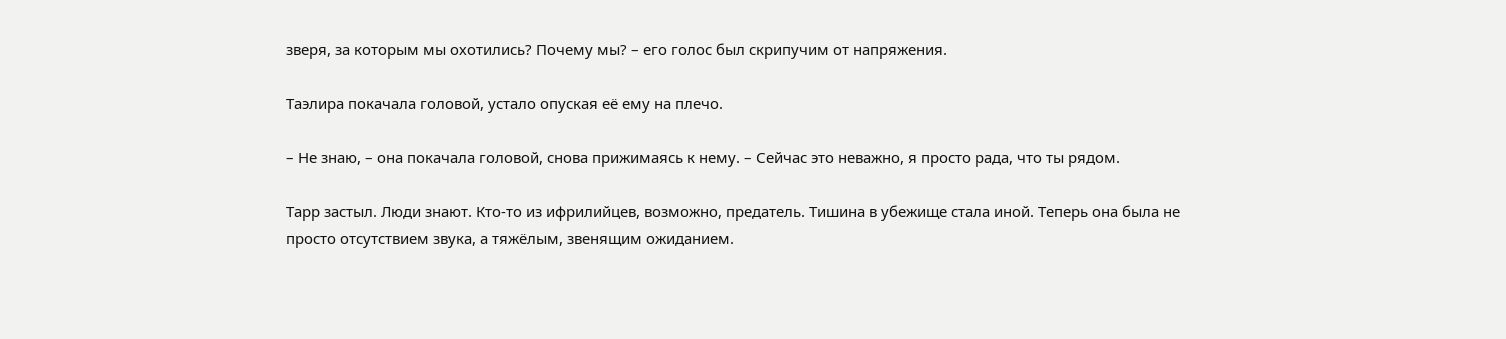зверя, за которым мы охотились? Почему мы? – его голос был скрипучим от напряжения.

Таэлира покачала головой, устало опуская её ему на плечо.

– Не знаю, – она покачала головой, снова прижимаясь к нему. – Сейчас это неважно, я просто рада, что ты рядом.

Тарр застыл. Люди знают. Кто-то из ифрилийцев, возможно, предатель. Тишина в убежище стала иной. Теперь она была не просто отсутствием звука, а тяжёлым, звенящим ожиданием.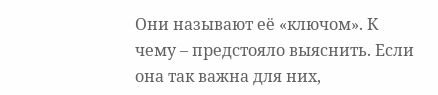Они называют её «ключом». К чему – предстояло выяснить. Если она так важна для них,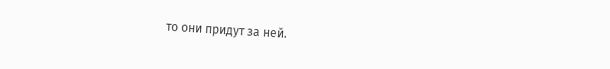то они придут за ней.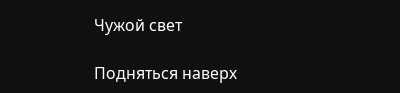Чужой свет

Подняться наверх